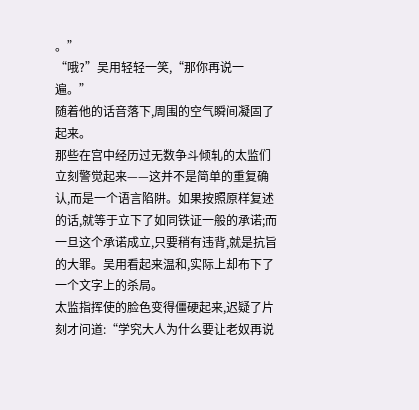。”
“哦?”吴用轻轻一笑,“那你再说一遍。”
随着他的话音落下,周围的空气瞬间凝固了起来。
那些在宫中经历过无数争斗倾轧的太监们立刻警觉起来——这并不是简单的重复确认,而是一个语言陷阱。如果按照原样复述的话,就等于立下了如同铁证一般的承诺;而一旦这个承诺成立,只要稍有违背,就是抗旨的大罪。吴用看起来温和,实际上却布下了一个文字上的杀局。
太监指挥使的脸色变得僵硬起来,迟疑了片刻才问道:“学究大人为什么要让老奴再说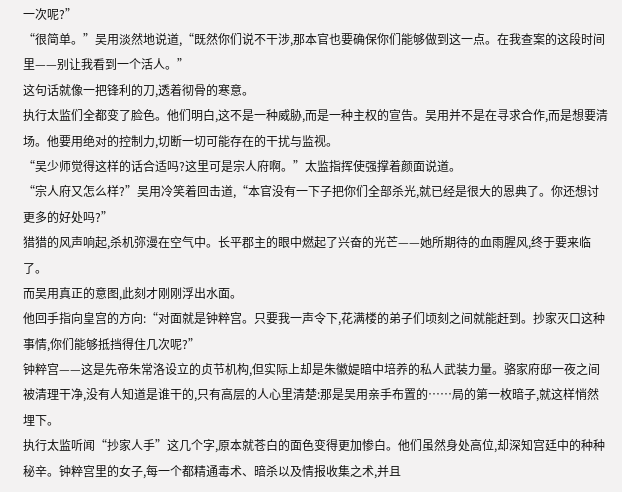一次呢?”
“很简单。”吴用淡然地说道,“既然你们说不干涉,那本官也要确保你们能够做到这一点。在我查案的这段时间里——别让我看到一个活人。”
这句话就像一把锋利的刀,透着彻骨的寒意。
执行太监们全都变了脸色。他们明白,这不是一种威胁,而是一种主权的宣告。吴用并不是在寻求合作,而是想要清场。他要用绝对的控制力,切断一切可能存在的干扰与监视。
“吴少师觉得这样的话合适吗?这里可是宗人府啊。”太监指挥使强撑着颜面说道。
“宗人府又怎么样?”吴用冷笑着回击道,“本官没有一下子把你们全部杀光,就已经是很大的恩典了。你还想讨更多的好处吗?”
猎猎的风声响起,杀机弥漫在空气中。长平郡主的眼中燃起了兴奋的光芒——她所期待的血雨腥风,终于要来临了。
而吴用真正的意图,此刻才刚刚浮出水面。
他回手指向皇宫的方向:“对面就是钟粹宫。只要我一声令下,花满楼的弟子们顷刻之间就能赶到。抄家灭口这种事情,你们能够抵挡得住几次呢?”
钟粹宫——这是先帝朱常洛设立的贞节机构,但实际上却是朱徽媞暗中培养的私人武装力量。骆家府邸一夜之间被清理干净,没有人知道是谁干的,只有高层的人心里清楚:那是吴用亲手布置的……局的第一枚暗子,就这样悄然埋下。
执行太监听闻“抄家人手”这几个字,原本就苍白的面色变得更加惨白。他们虽然身处高位,却深知宫廷中的种种秘辛。钟粹宫里的女子,每一个都精通毒术、暗杀以及情报收集之术,并且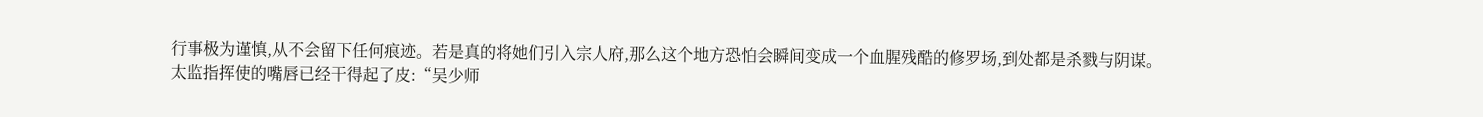行事极为谨慎,从不会留下任何痕迹。若是真的将她们引入宗人府,那么这个地方恐怕会瞬间变成一个血腥残酷的修罗场,到处都是杀戮与阴谋。
太监指挥使的嘴唇已经干得起了皮:“吴少师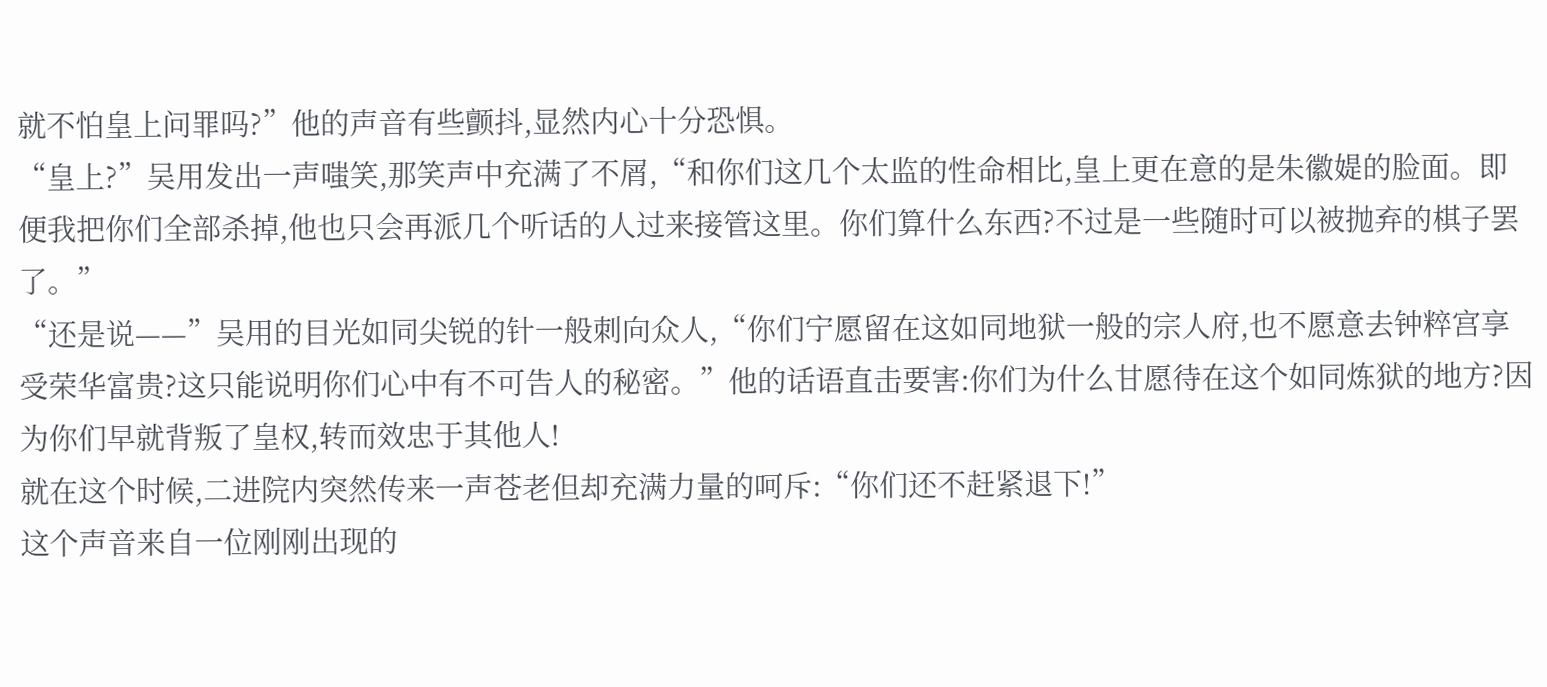就不怕皇上问罪吗?”他的声音有些颤抖,显然内心十分恐惧。
“皇上?”吴用发出一声嗤笑,那笑声中充满了不屑,“和你们这几个太监的性命相比,皇上更在意的是朱徽媞的脸面。即便我把你们全部杀掉,他也只会再派几个听话的人过来接管这里。你们算什么东西?不过是一些随时可以被抛弃的棋子罢了。”
“还是说——”吴用的目光如同尖锐的针一般刺向众人,“你们宁愿留在这如同地狱一般的宗人府,也不愿意去钟粹宫享受荣华富贵?这只能说明你们心中有不可告人的秘密。”他的话语直击要害:你们为什么甘愿待在这个如同炼狱的地方?因为你们早就背叛了皇权,转而效忠于其他人!
就在这个时候,二进院内突然传来一声苍老但却充满力量的呵斥:“你们还不赶紧退下!”
这个声音来自一位刚刚出现的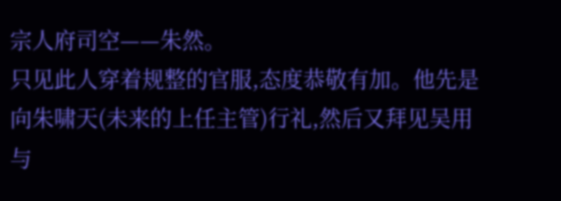宗人府司空——朱然。
只见此人穿着规整的官服,态度恭敬有加。他先是向朱啸天(未来的上任主管)行礼,然后又拜见吴用与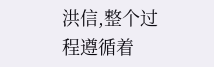洪信,整个过程遵循着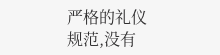严格的礼仪规范,没有